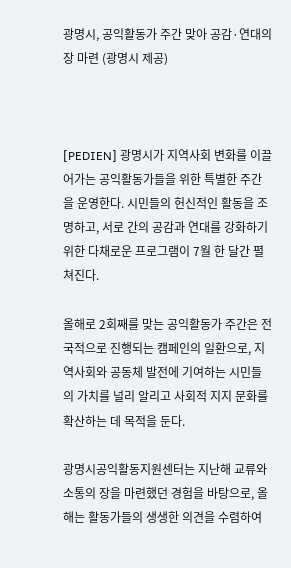광명시, 공익활동가 주간 맞아 공감·연대의 장 마련 (광명시 제공)



[PEDIEN] 광명시가 지역사회 변화를 이끌어가는 공익활동가들을 위한 특별한 주간을 운영한다. 시민들의 헌신적인 활동을 조명하고, 서로 간의 공감과 연대를 강화하기 위한 다채로운 프로그램이 7월 한 달간 펼쳐진다.

올해로 2회째를 맞는 공익활동가 주간은 전국적으로 진행되는 캠페인의 일환으로, 지역사회와 공동체 발전에 기여하는 시민들의 가치를 널리 알리고 사회적 지지 문화를 확산하는 데 목적을 둔다.

광명시공익활동지원센터는 지난해 교류와 소통의 장을 마련했던 경험을 바탕으로, 올해는 활동가들의 생생한 의견을 수렴하여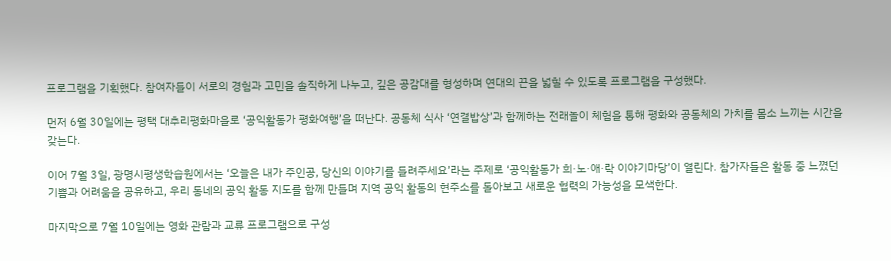프로그램을 기획했다. 참여자들이 서로의 경험과 고민을 솔직하게 나누고, 깊은 공감대를 형성하며 연대의 끈을 넓힐 수 있도록 프로그램을 구성했다.

먼저 6월 30일에는 평택 대추리평화마을로 ‘공익활동가 평화여행’을 떠난다. 공동체 식사 ‘연결밥상’과 함께하는 전래놀이 체험을 통해 평화와 공동체의 가치를 몸소 느끼는 시간을 갖는다.

이어 7월 3일, 광명시평생학습원에서는 ‘오늘은 내가 주인공, 당신의 이야기를 들려주세요’라는 주제로 ‘공익활동가 희·노·애·락 이야기마당’이 열린다. 참가자들은 활동 중 느꼈던 기쁨과 어려움을 공유하고, 우리 동네의 공익 활동 지도를 함께 만들며 지역 공익 활동의 현주소를 돌아보고 새로운 협력의 가능성을 모색한다.

마지막으로 7월 10일에는 영화 관람과 교류 프로그램으로 구성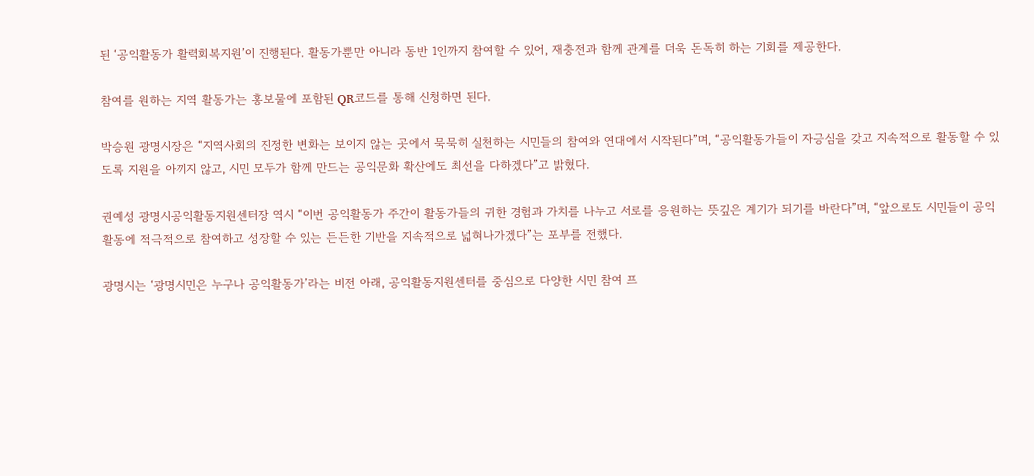된 ‘공익활동가 활력회복지원’이 진행된다. 활동가뿐만 아니라 동반 1인까지 참여할 수 있어, 재충전과 함께 관계를 더욱 돈독히 하는 기회를 제공한다.

참여를 원하는 지역 활동가는 홍보물에 포함된 QR코드를 통해 신청하면 된다.

박승원 광명시장은 “지역사회의 진정한 변화는 보이지 않는 곳에서 묵묵히 실천하는 시민들의 참여와 연대에서 시작된다”며, “공익활동가들이 자긍심을 갖고 지속적으로 활동할 수 있도록 지원을 아끼지 않고, 시민 모두가 함께 만드는 공익문화 확산에도 최선을 다하겠다”고 밝혔다.

권예성 광명시공익활동지원센터장 역시 “이번 공익활동가 주간이 활동가들의 귀한 경험과 가치를 나누고 서로를 응원하는 뜻깊은 계기가 되기를 바란다”며, “앞으로도 시민들이 공익 활동에 적극적으로 참여하고 성장할 수 있는 든든한 기반을 지속적으로 넓혀나가겠다”는 포부를 전했다.

광명시는 ‘광명시민은 누구나 공익활동가’라는 비전 아래, 공익활동지원센터를 중심으로 다양한 시민 참여 프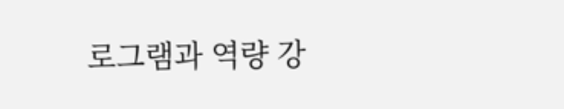로그램과 역량 강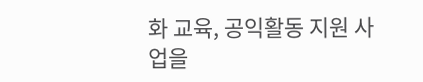화 교육, 공익활동 지원 사업을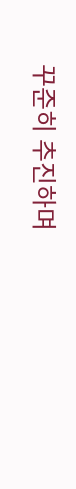꾸준히 추진하며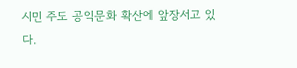시민 주도 공익문화 확산에 앞장서고 있다.